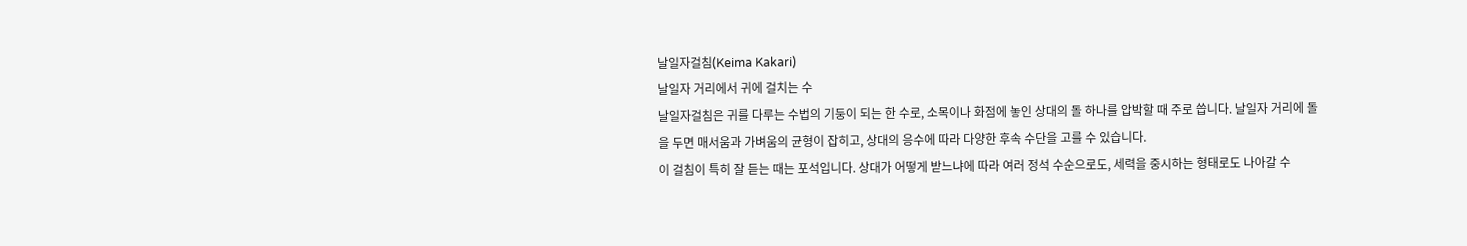날일자걸침(Keima Kakari)
날일자 거리에서 귀에 걸치는 수
날일자걸침은 귀를 다루는 수법의 기둥이 되는 한 수로, 소목이나 화점에 놓인 상대의 돌 하나를 압박할 때 주로 씁니다. 날일자 거리에 돌을 두면 매서움과 가벼움의 균형이 잡히고, 상대의 응수에 따라 다양한 후속 수단을 고를 수 있습니다.
이 걸침이 특히 잘 듣는 때는 포석입니다. 상대가 어떻게 받느냐에 따라 여러 정석 수순으로도, 세력을 중시하는 형태로도 나아갈 수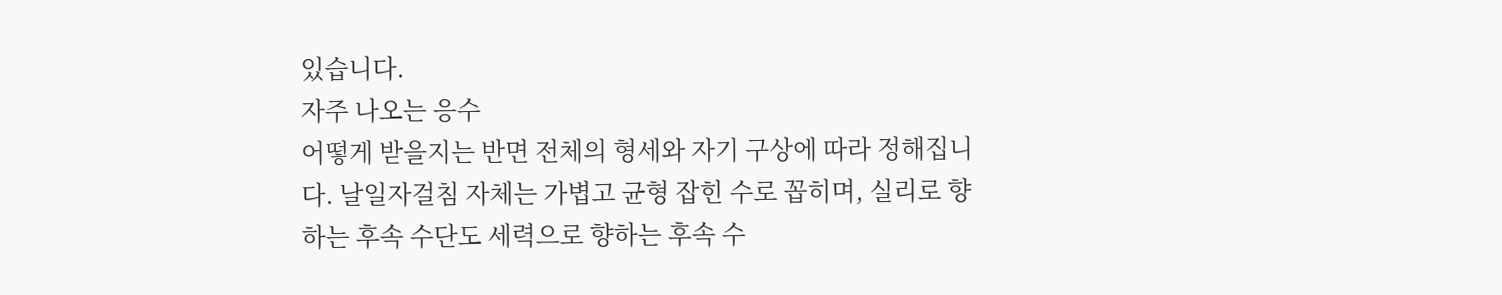있습니다.
자주 나오는 응수
어떻게 받을지는 반면 전체의 형세와 자기 구상에 따라 정해집니다. 날일자걸침 자체는 가볍고 균형 잡힌 수로 꼽히며, 실리로 향하는 후속 수단도 세력으로 향하는 후속 수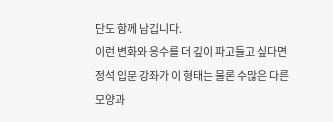단도 함께 남깁니다.
이런 변화와 응수를 더 깊이 파고들고 싶다면 정석 입문 강좌가 이 형태는 물론 수많은 다른 모양과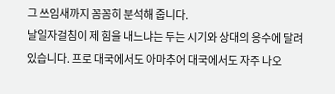그 쓰임새까지 꼼꼼히 분석해 줍니다.
날일자걸침이 제 힘을 내느냐는 두는 시기와 상대의 응수에 달려 있습니다. 프로 대국에서도 아마추어 대국에서도 자주 나오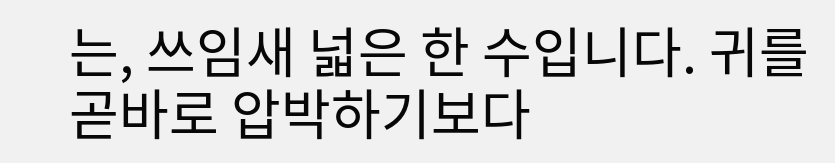는, 쓰임새 넓은 한 수입니다. 귀를 곧바로 압박하기보다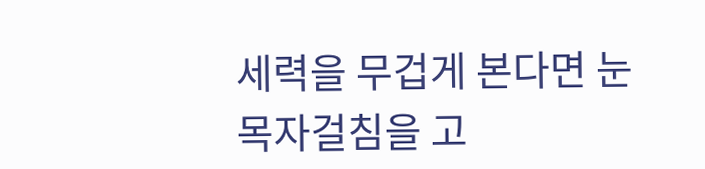세력을 무겁게 본다면 눈목자걸침을 고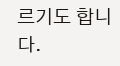르기도 합니다.